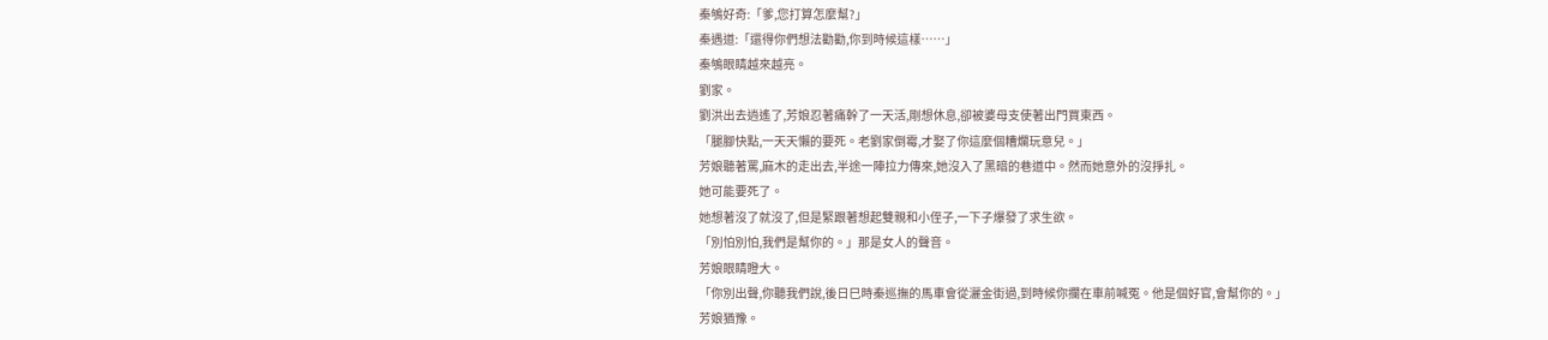秦鴝好奇:「爹,您打算怎麼幫?」
秦遇道:「還得你們想法勸勸,你到時候這樣……」
秦鴝眼睛越來越亮。
劉家。
劉洪出去逍遙了,芳娘忍著痛幹了一天活,剛想休息,卻被婆母支使著出門買東西。
「腿腳快點,一天天懶的要死。老劉家倒霉,才娶了你這麼個糟爛玩意兒。」
芳娘聽著罵,麻木的走出去,半途一陣拉力傳來,她沒入了黑暗的巷道中。然而她意外的沒掙扎。
她可能要死了。
她想著沒了就沒了,但是緊跟著想起雙親和小侄子,一下子爆發了求生欲。
「別怕別怕,我們是幫你的。」那是女人的聲音。
芳娘眼睛瞪大。
「你別出聲,你聽我們說,後日巳時秦巡撫的馬車會從灑金街過,到時候你攔在車前喊冤。他是個好官,會幫你的。」
芳娘猶豫。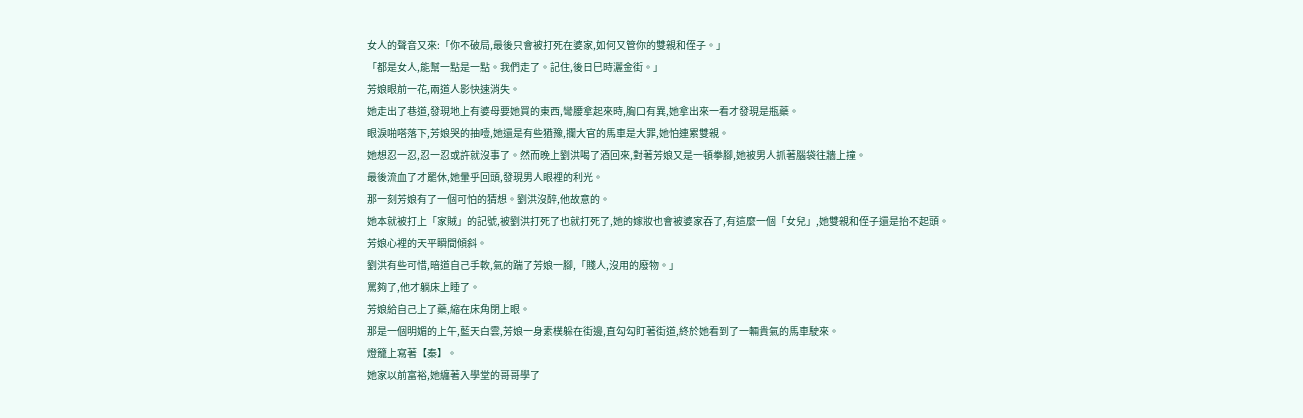女人的聲音又來:「你不破局,最後只會被打死在婆家,如何又管你的雙親和侄子。」
「都是女人,能幫一點是一點。我們走了。記住,後日巳時灑金街。」
芳娘眼前一花,兩道人影快速消失。
她走出了巷道,發現地上有婆母要她買的東西,彎腰拿起來時,胸口有異,她拿出來一看才發現是瓶藥。
眼淚啪嗒落下,芳娘哭的抽噎,她還是有些猶豫,攔大官的馬車是大罪,她怕連累雙親。
她想忍一忍,忍一忍或許就沒事了。然而晚上劉洪喝了酒回來,對著芳娘又是一頓拳腳,她被男人抓著腦袋往牆上撞。
最後流血了才罷休,她暈乎回頭,發現男人眼裡的利光。
那一刻芳娘有了一個可怕的猜想。劉洪沒醉,他故意的。
她本就被打上「家賊」的記號,被劉洪打死了也就打死了,她的嫁妝也會被婆家吞了,有這麼一個「女兒」,她雙親和侄子還是抬不起頭。
芳娘心裡的天平瞬間傾斜。
劉洪有些可惜,暗道自己手軟,氣的踹了芳娘一腳,「賤人,沒用的廢物。」
罵夠了,他才躺床上睡了。
芳娘給自己上了藥,縮在床角閉上眼。
那是一個明媚的上午,藍天白雲,芳娘一身素樸躲在街邊,直勾勾盯著街道,終於她看到了一輛貴氣的馬車駛來。
燈籠上寫著【秦】。
她家以前富裕,她纏著入學堂的哥哥學了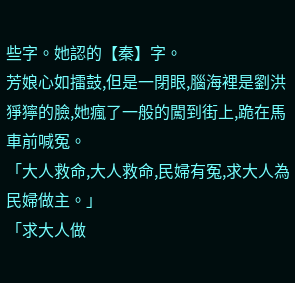些字。她認的【秦】字。
芳娘心如擂鼓,但是一閉眼,腦海裡是劉洪猙獰的臉,她瘋了一般的闖到街上,跪在馬車前喊冤。
「大人救命,大人救命,民婦有冤,求大人為民婦做主。」
「求大人做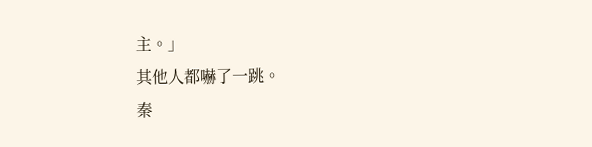主。」
其他人都嚇了一跳。
秦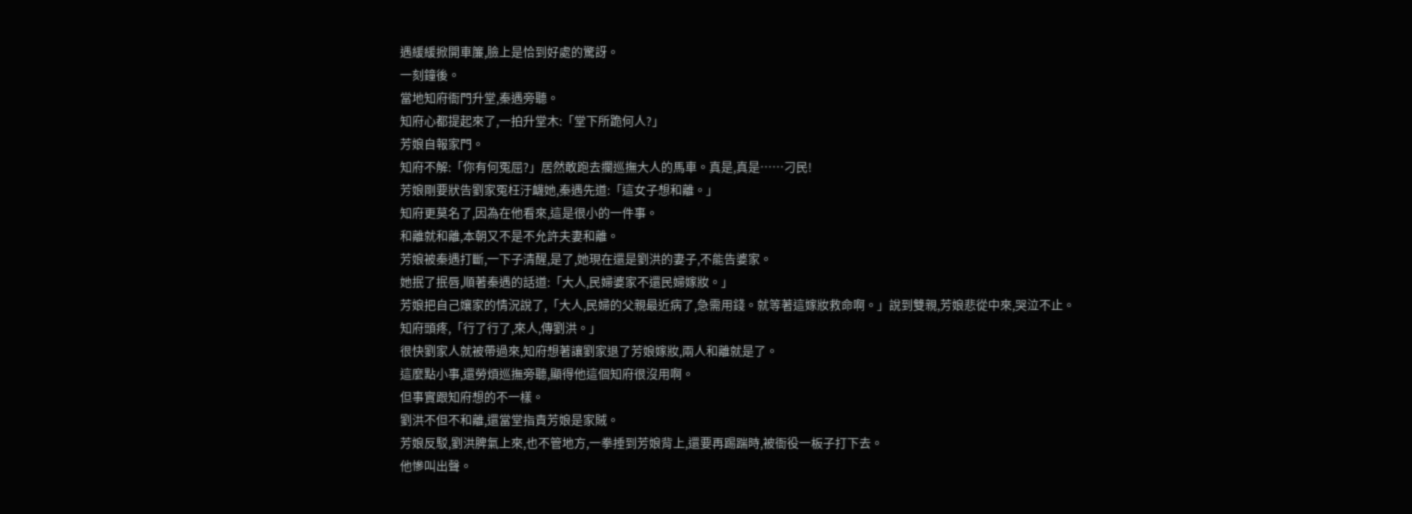遇緩緩掀開車簾,臉上是恰到好處的驚訝。
一刻鐘後。
當地知府衙門升堂,秦遇旁聽。
知府心都提起來了,一拍升堂木:「堂下所跪何人?」
芳娘自報家門。
知府不解:「你有何冤屈?」居然敢跑去攔巡撫大人的馬車。真是,真是……刁民!
芳娘剛要狀告劉家冤枉汙衊她,秦遇先道:「這女子想和離。」
知府更莫名了,因為在他看來,這是很小的一件事。
和離就和離,本朝又不是不允許夫妻和離。
芳娘被秦遇打斷,一下子清醒,是了,她現在還是劉洪的妻子,不能告婆家。
她抿了抿唇,順著秦遇的話道:「大人,民婦婆家不還民婦嫁妝。」
芳娘把自己孃家的情況說了,「大人,民婦的父親最近病了,急需用錢。就等著這嫁妝救命啊。」說到雙親,芳娘悲從中來,哭泣不止。
知府頭疼,「行了行了,來人,傳劉洪。」
很快劉家人就被帶過來,知府想著讓劉家退了芳娘嫁妝,兩人和離就是了。
這麼點小事,還勞煩巡撫旁聽,顯得他這個知府很沒用啊。
但事實跟知府想的不一樣。
劉洪不但不和離,還當堂指責芳娘是家賊。
芳娘反駁,劉洪脾氣上來,也不管地方,一拳捶到芳娘背上,還要再踢踹時,被衙役一板子打下去。
他慘叫出聲。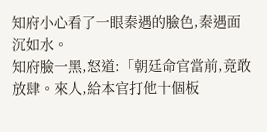知府小心看了一眼秦遇的臉色,秦遇面沉如水。
知府臉一黑,怒道:「朝廷命官當前,竟敢放肆。來人,給本官打他十個板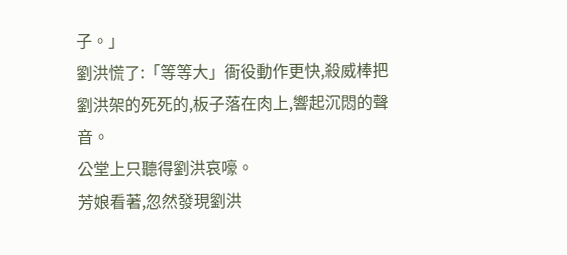子。」
劉洪慌了:「等等大」衙役動作更快,殺威棒把劉洪架的死死的,板子落在肉上,響起沉悶的聲音。
公堂上只聽得劉洪哀嚎。
芳娘看著,忽然發現劉洪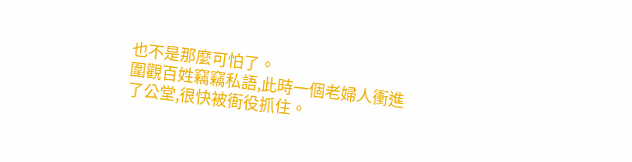也不是那麼可怕了。
圍觀百姓竊竊私語,此時一個老婦人衝進了公堂,很快被衙役抓住。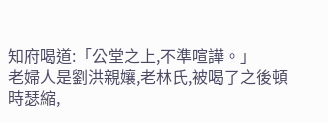知府喝道:「公堂之上,不準喧譁。」
老婦人是劉洪親孃,老林氏,被喝了之後頓時瑟縮,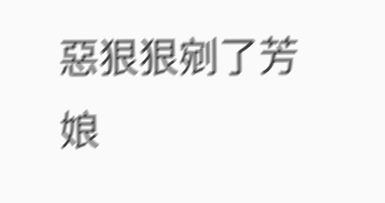惡狠狠剜了芳娘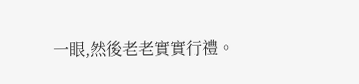一眼,然後老老實實行禮。